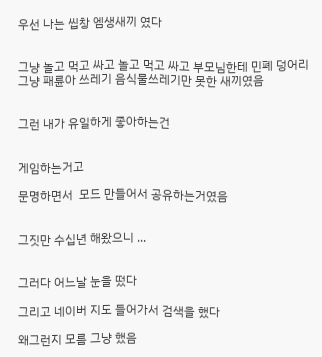우선 나는 씹창 엠생새끼 였다


그냥 놀고 먹고 싸고 놀고 먹고 싸고 부모님한테 민폐 덩어리 그냥 패륜아 쓰레기 음식물쓰레기만 못한 새끼였음


그런 내가 유일하게 좋아하는건


게임하는거고

문명하면서  모드 만들어서 공유하는거였음


그짓만 수십년 해왔으니 ...


그러다 어느날 눈을 떴다

그리고 네이버 지도 들어가서 검색을 했다

왜그런지 모름 그냥 했음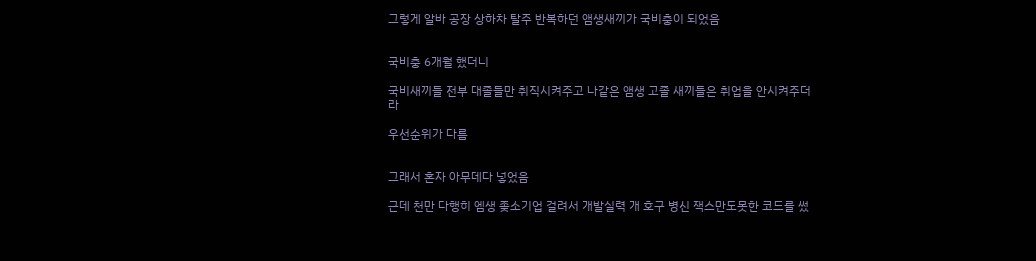그렇게 알바 공장 상하차 탈주 반복하던 앰생새끼가 국비충이 되었음


국비충 6개월 했더니

국비새끼들 전부 대졸들만 취직시켜주고 나같은 앰생 고졸 새끼들은 취업을 안시켜주더라

우선순위가 다름


그래서 혼자 아무데다 넣었음

근데 천만 다행히 엠생 좆소기업 걸려서 개발실력 개 호구 병신 잭스만도못한 코드를 썼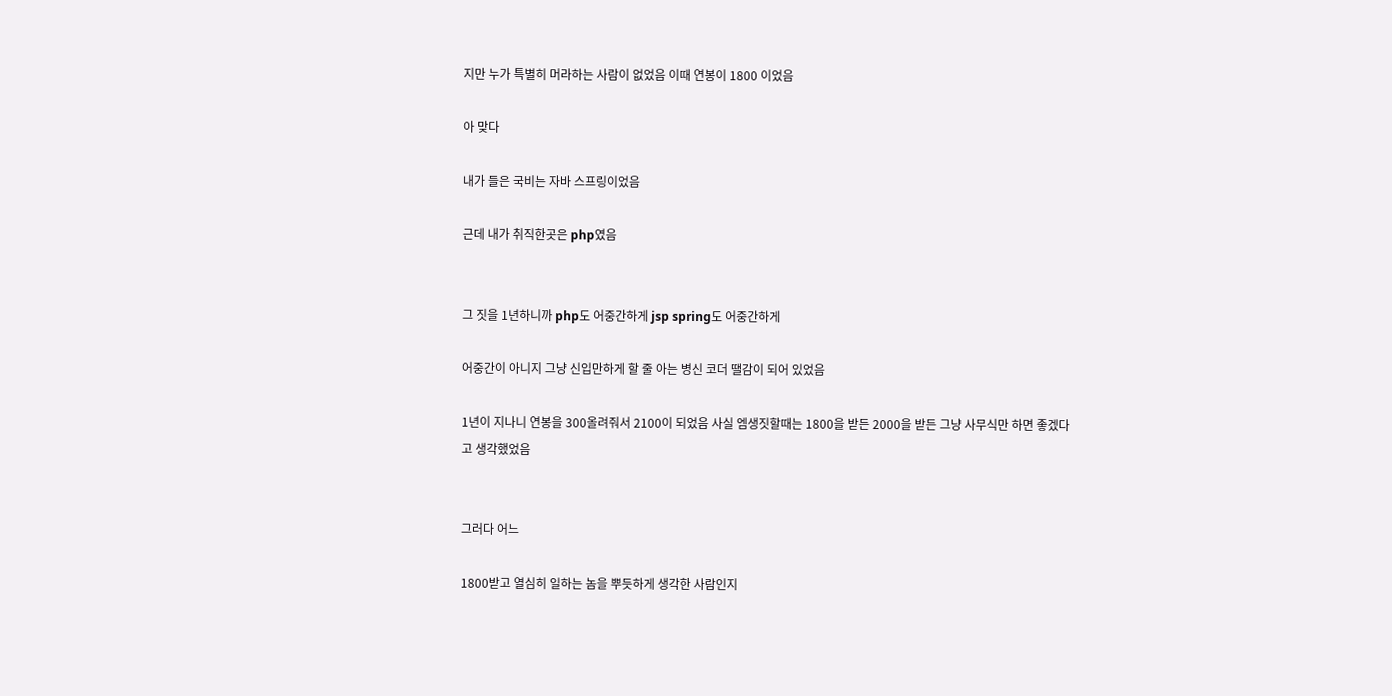지만 누가 특별히 머라하는 사람이 없었음 이때 연봉이 1800 이었음

아 맞다

내가 들은 국비는 자바 스프링이었음

근데 내가 취직한곳은 php였음


그 짓을 1년하니까 php도 어중간하게 jsp spring도 어중간하게

어중간이 아니지 그냥 신입만하게 할 줄 아는 병신 코더 땔감이 되어 있었음

1년이 지나니 연봉을 300올려줘서 2100이 되었음 사실 엠생짓할때는 1800을 받든 2000을 받든 그냥 사무식만 하면 좋겠다고 생각했었음


그러다 어느

1800받고 열심히 일하는 놈을 뿌듯하게 생각한 사람인지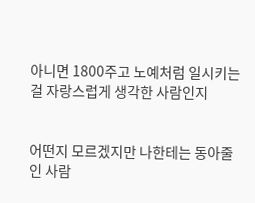아니면 1800주고 노예처럼 일시키는걸 자랑스럽게 생각한 사람인지


어떤지 모르겠지만 나한테는 동아줄인 사람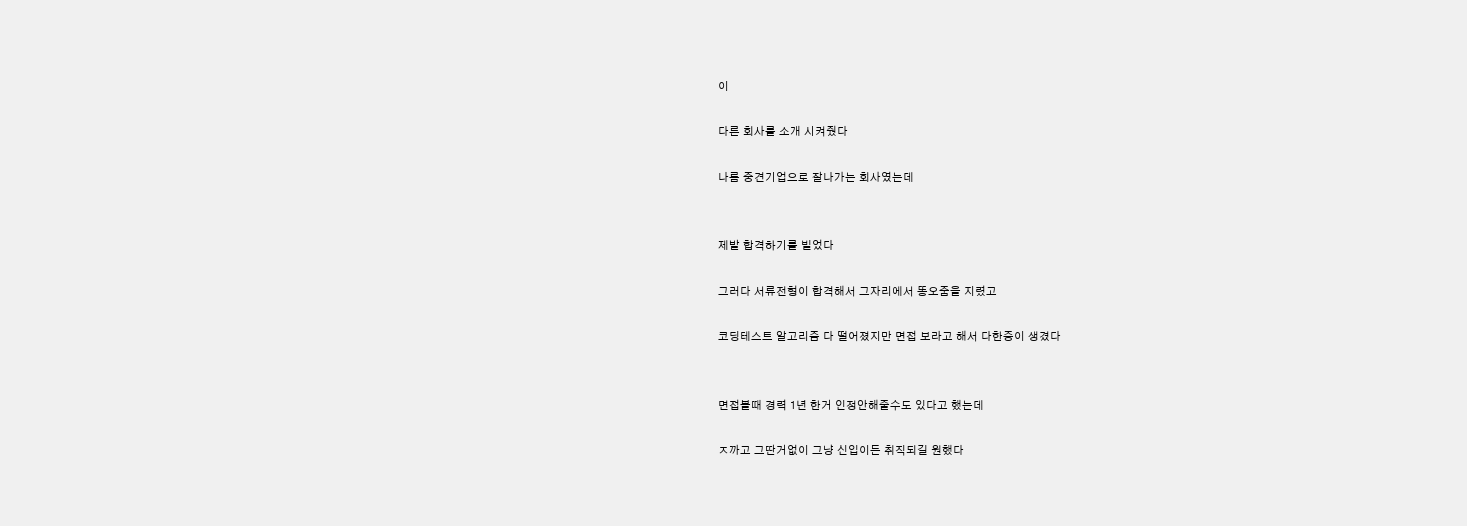이

다른 회사를 소개 시켜줬다

나름 중견기업으로 잘나가는 회사였는데


제발 합격하기를 빌었다

그러다 서류전형이 합격해서 그자리에서 똥오줌을 지렸고

코딩테스트 알고리즘 다 떨어졌지만 면접 보라고 해서 다한증이 생겼다


면접볼때 경력 1년 한거 인정안해줄수도 있다고 했는데

ㅈ까고 그딴거없이 그냥 신입이든 취직되길 원했다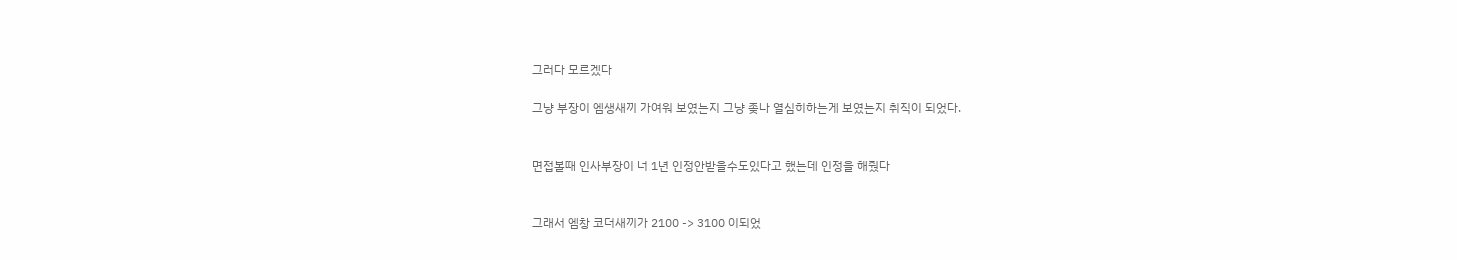그러다 모르겠다

그냥 부장이 엠생새끼 가여워 보였는지 그냥 좆나 열심히하는게 보였는지 취직이 되었다.


면접볼때 인사부장이 너 1년 인정안받을수도있다고 했는데 인정을 해줬다


그래서 엠창 코더새끼가 2100 -> 3100 이되었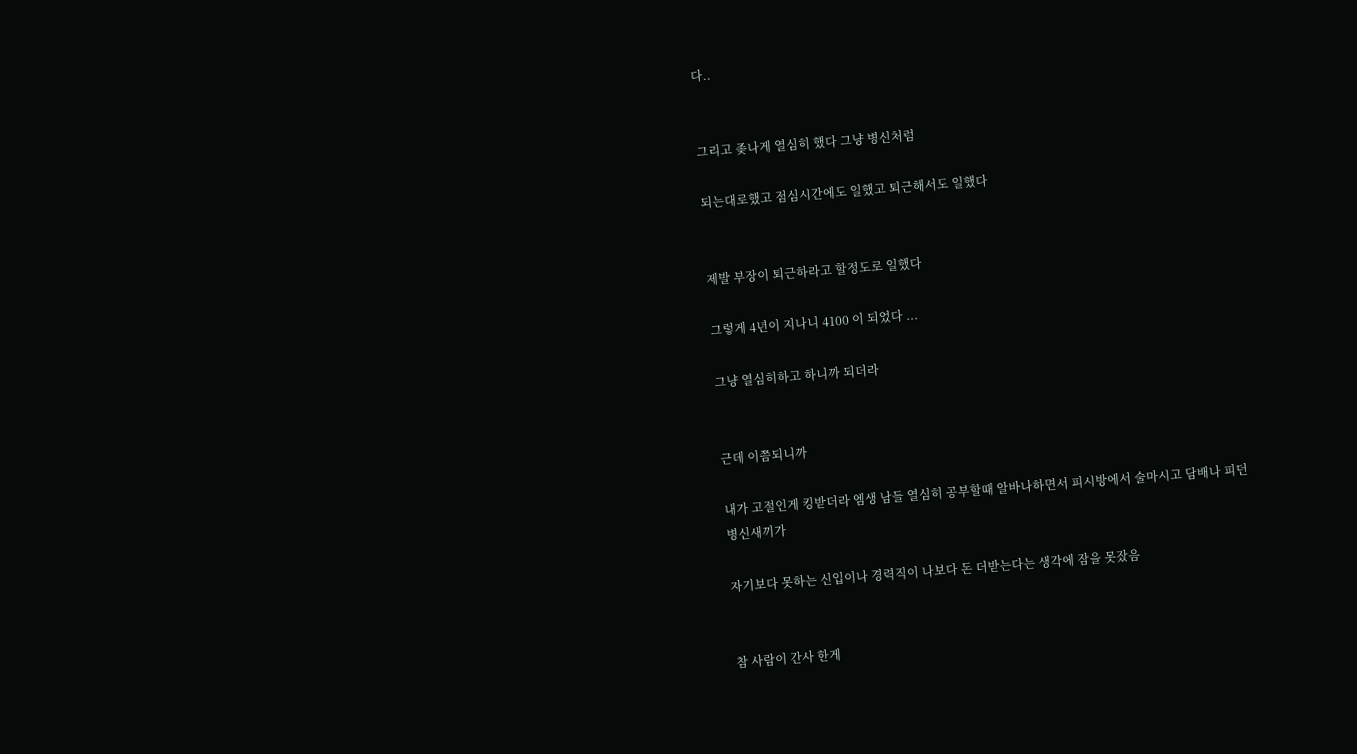다..


그리고 좆나게 열심히 했다 그냥 병신처럼

되는대로했고 점심시간에도 일했고 퇴근해서도 일했다


제발 부장이 퇴근하라고 할정도로 일했다

그렇게 4년이 지나니 4100 이 되었다 ...

그냥 열심히하고 하니까 되더라


근데 이쯤되니까

내가 고절인게 킹받더라 엠생 남들 열심히 공부할때 알바나하면서 피시방에서 술마시고 담배나 피던 병신새끼가

자기보다 못하는 신입이나 경력직이 나보다 돈 더받는다는 생각에 잠을 못잤음


참 사람이 간사 한게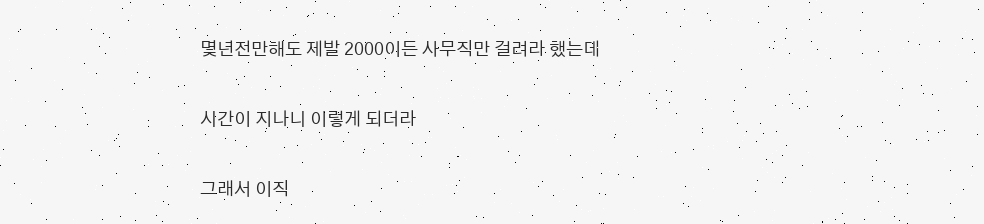몇년전만해도 제발 2000이든 사무직만 걸려라 했는데


시간이 지나니 이렇게 되더라


그래서 이직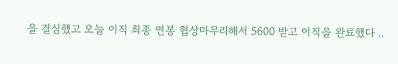을 결심했고 오늘 이직 최종 연봉 협상마무리해서 5600 받고 이직을 완료했다 ..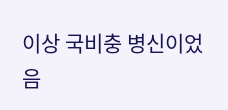이상 국비충 병신이었음